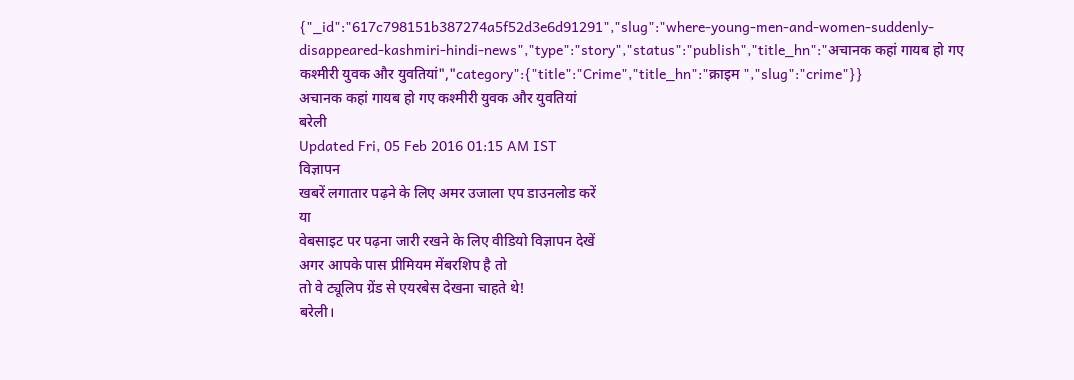{"_id":"617c798151b387274a5f52d3e6d91291","slug":"where-young-men-and-women-suddenly-disappeared-kashmiri-hindi-news","type":"story","status":"publish","title_hn":"अचानक कहां गायब हो गए कश्मीरी युवक और युवतियां","category":{"title":"Crime","title_hn":"क्राइम ","slug":"crime"}}
अचानक कहां गायब हो गए कश्मीरी युवक और युवतियां
बरेली
Updated Fri, 05 Feb 2016 01:15 AM IST
विज्ञापन
खबरें लगातार पढ़ने के लिए अमर उजाला एप डाउनलोड करें
या
वेबसाइट पर पढ़ना जारी रखने के लिए वीडियो विज्ञापन देखें
अगर आपके पास प्रीमियम मेंबरशिप है तो
तो वे ट्यूलिप ग्रेंड से एयरबेस देखना चाहते थे!
बरेली।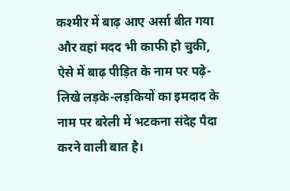कश्मीर में बाढ़ आए अर्सा बीत गया और वहां मदद भी काफी हो चुकी, ऐसे में बाढ़ पीड़ित के नाम पर पढ़े- लिखे लड़के-लड़कियों का इमदाद के नाम पर बरेली में भटकना संदेह पैदा करने वाली बात है।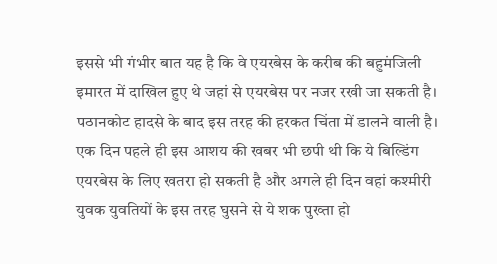इससे भी गंभीर बात यह है कि वे एयरबेस के करीब की बहुमंजिली इमारत में दाखिल हुए थे जहां से एयरबेस पर नजर रखी जा सकती है। पठानकोट हादसे के बाद इस तरह की हरकत चिंता में डालने वाली है। एक दिन पहले ही इस आशय की खबर भी छपी थी कि ये बिल्डिंग एयरबेस के लिए खतरा हो सकती है और अगले ही दिन वहां कश्मीरी युवक युवतियों के इस तरह घुसने से ये शक पुख्ता हो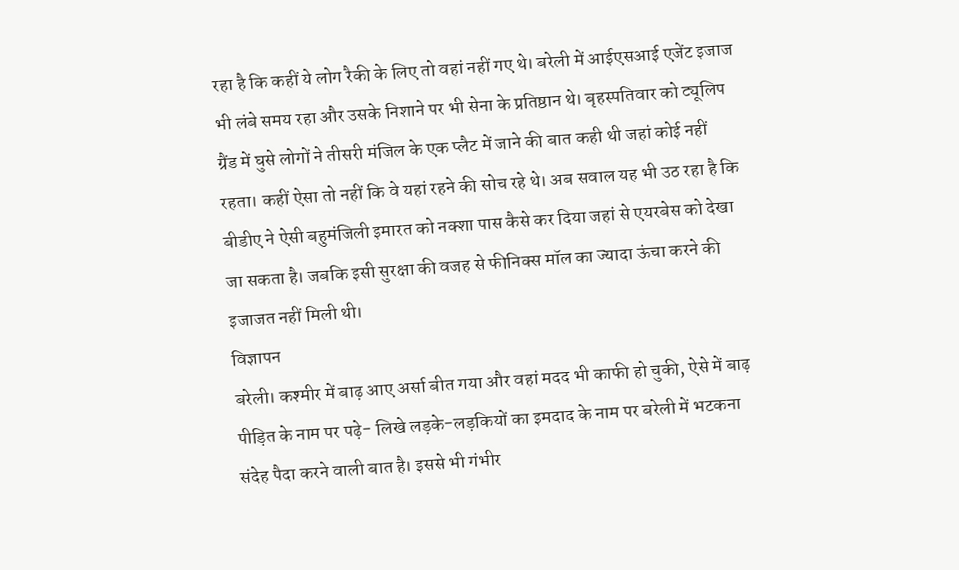रहा है कि कहीं ये लोग रैकी के लिए तो वहां नहीं गए थे। बरेली में आईएसआई एजेंट इजाज भी लंबे समय रहा और उसके निशाने पर भी सेना के प्रतिष्ठान थे। बृहस्पतिवार को ट्यूलिप ग्रैंड में घुसे लोगों ने तीसरी मंजिल के एक प्लैट में जाने की बात कही थी जहां कोई नहीं रहता। कहीं ऐसा तो नहीं कि वे यहां रहने की सोच रहे थे। अब सवाल यह भी उठ रहा है कि बीडीए ने ऐसी बहुमंजिली इमारत को नक्शा पास कैसे कर दिया जहां से एयरबेस को देखा जा सकता है। जबकि इसी सुरक्षा की वजह से फीनिक्स मॉल का ज्यादा ऊंचा करने की इजाजत नहीं मिली थी।
विज्ञापन
बरेली। कश्मीर में बाढ़ आए अर्सा बीत गया और वहां मदद भी काफी हो चुकी, ऐसे में बाढ़ पीड़ित के नाम पर पढ़े- लिखे लड़के-लड़कियों का इमदाद के नाम पर बरेली में भटकना संदेह पैदा करने वाली बात है। इससे भी गंभीर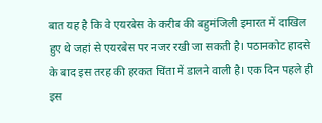बात यह है कि वे एयरबेस के करीब की बहुमंजिली इमारत में दाखिल हुए थे जहां से एयरबेस पर नजर रखी जा सकती है। पठानकोट हादसे के बाद इस तरह की हरकत चिंता में डालने वाली है। एक दिन पहले ही इस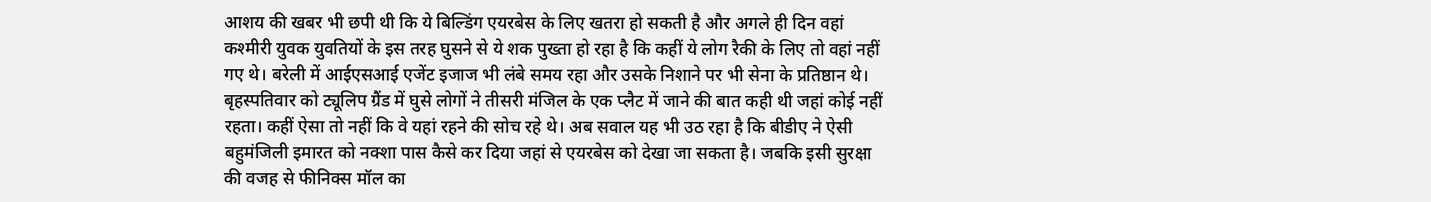आशय की खबर भी छपी थी कि ये बिल्डिंग एयरबेस के लिए खतरा हो सकती है और अगले ही दिन वहां कश्मीरी युवक युवतियों के इस तरह घुसने से ये शक पुख्ता हो रहा है कि कहीं ये लोग रैकी के लिए तो वहां नहीं गए थे। बरेली में आईएसआई एजेंट इजाज भी लंबे समय रहा और उसके निशाने पर भी सेना के प्रतिष्ठान थे। बृहस्पतिवार को ट्यूलिप ग्रैंड में घुसे लोगों ने तीसरी मंजिल के एक प्लैट में जाने की बात कही थी जहां कोई नहीं रहता। कहीं ऐसा तो नहीं कि वे यहां रहने की सोच रहे थे। अब सवाल यह भी उठ रहा है कि बीडीए ने ऐसी बहुमंजिली इमारत को नक्शा पास कैसे कर दिया जहां से एयरबेस को देखा जा सकता है। जबकि इसी सुरक्षा की वजह से फीनिक्स मॉल का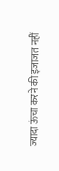ज्यादा ऊंचा करने की इजाजत नहीं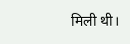मिली थी।